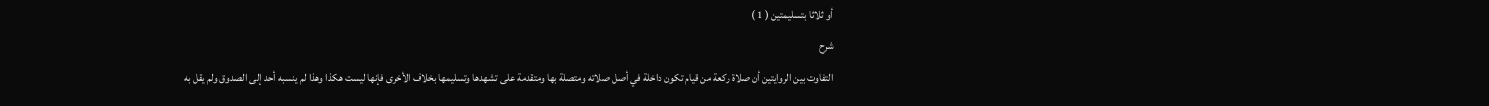أو ثلاثا بتسليمتين ( 1 )
شرح
التفاوت بين الروايتين أن صلاة ركعة من قيام تكون داخلة في أصل صلاته ومتصلة بها ومتقدمة على تشهدها وتسليمها بخلاف الأخرى فإنها ليست هكذا وهذا لم ينسبه أحد إلى الصدوق ولم يقل به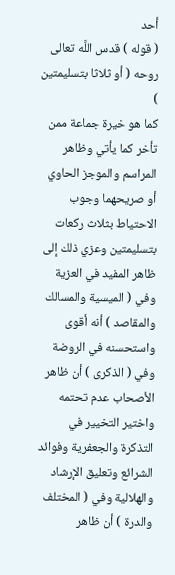أحد
( قوله ) قدس اللَّه تعالى روحه ( أو ثلاثا بتسليمتين )
كما هو خيرة جماعة ممن تأخر كما يأتي وظاهر المراسم والموجز الحاوي أو صريحهما وجوب الاحتياط بثلاث ركعات بتسليمتين وعزي ذلك إلى ظاهر المفيد في العزية وفي ( الميسية والمسالك والمقاصد ) أنه أقوى واستحسنه في الروضة وفي ( الذكرى ) أن ظاهر الأصحاب عدم تحتمه واختير التخيير في التذكرة والجعفرية وفوائد الشرائع وتعليق الإرشاد والهلالية وفي ( المختلف والدرة ) أن ظاهر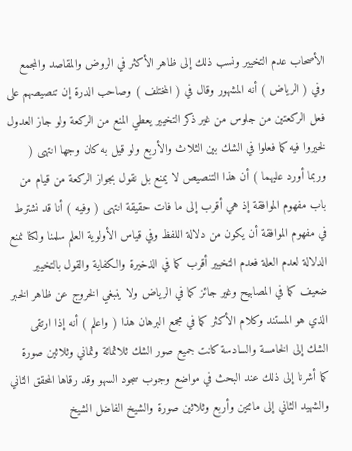الأصحاب عدم التخيير ونسب ذلك إلى ظاهر الأكثر في الروض والمقاصد والمجمع وفي ( الرياض ) أنه المشهور وقال في ( المختلف ) وصاحب الدرة إن تنصيصهم على فعل الركعتين من جلوس من غير ذكر التخيير يعطي المنع من الركعة ولو جاز العدول لخيروا فيه كما فعلوا في الشك بين الثلاث والأربع ولو قيل به كان وجها انتهى ( وربما أورد عليهما ) أن هذا التنصيص لا يمنع بل نقول بجواز الركعة من قيام من باب مفهوم الموافقة إذ هي أقرب إلى ما فات حقيقة انتهى ( وفيه ) أنا قد نشترط في مفهوم الموافقة أن يكون من دلالة اللفظ وفي قياس الأولوية العلم سلمنا ولكنا نمنع الدلالة لعدم العلة فعدم التخيير أقرب كما في الذخيرة والكفاية والقول بالتخيير ضعيف كما في المصابيح وغير جائز كما في الرياض ولا ينبغي الخروج عن ظاهر الخبر الذي هو المستند وكلام الأكثر كما في مجمع البرهان هذا ( واعلم ) أنه إذا ارتقى الشك إلى الخامسة والسادسة كانت جميع صور الشك ثلاثمائة وثماني وثلاثين صورة كما أشرنا إلى ذلك عند البحث في مواضع وجوب سجود السهو وقد رقاها المحقق الثاني والشهيد الثاني إلى مائتين وأربع وثلاثين صورة والشيخ الفاضل الشيخ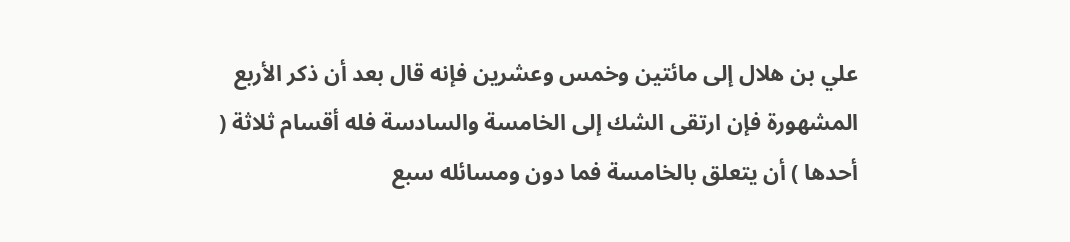علي بن هلال إلى مائتين وخمس وعشرين فإنه قال بعد أن ذكر الأربع المشهورة فإن ارتقى الشك إلى الخامسة والسادسة فله أقسام ثلاثة ( أحدها ) أن يتعلق بالخامسة فما دون ومسائله سبع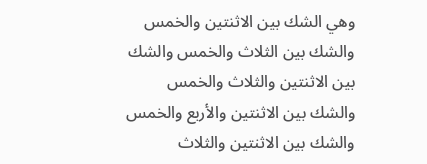وهي الشك بين الاثنتين والخمس والشك بين الثلاث والخمس والشك بين الاثنتين والثلاث والخمس والشك بين الاثنتين والأربع والخمس والشك بين الاثنتين والثلاث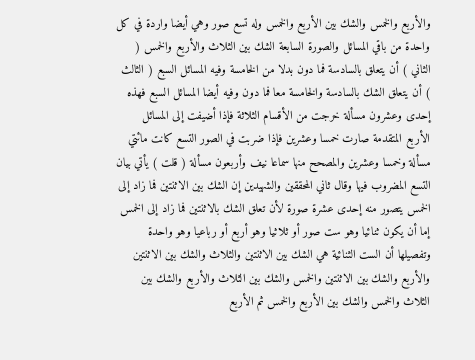والأربع والخمس والشك بين الأربع والخمس وله تسع صور وهي أيضا واردة في كل واحدة من باقي المسائل والصورة السابعة الشك بين الثلاث والأربع والخمس ( الثاني ) أن يتعلق بالسادسة فما دون بدلا من الخامسة وفيه المسائل السبع ( الثالث ) أن يتعلق الشك بالسادسة والخامسة معا فما دون وفيه أيضا المسائل السبع فهذه إحدى وعشرون مسألة خرجت من الأقسام الثلاثة فإذا أضيفت إلى المسائل الأربع المتقدمة صارت خمسا وعشرين فإذا ضربت في الصور التسع كانت مائتي مسألة وخمسا وعشرين والمصحح منها سماعا نيف وأربعون مسألة ( قلت ) يأتي بيان التسع المضروب فيها وقال ثاني المحققين والشهيدين إن الشك بين الاثنتين فما زاد إلى الخمس يتصور منه إحدى عشرة صورة لأن تعلق الشك بالاثنتين فما زاد إلى الخمس إما أن يكون ثنائيا وهو ست صور أو ثلاثيا وهو أربع أو رباعيا وهو واحدة وتفصيلها أن الست الثنائية هي الشك بين الاثنتين والثلاث والشك بين الاثنتين والأربع والشك بين الاثنتين والخمس والشك بين الثلاث والأربع والشك بين الثلاث والخمس والشك بين الأربع والخمس ثم الأربع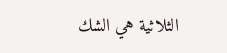الثلاثية هي الشك